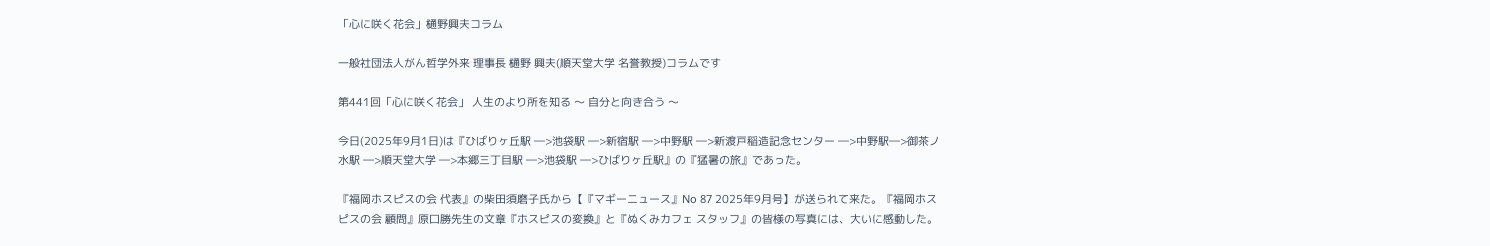「心に咲く花会」樋野興夫コラム

一般社団法人がん哲学外来 理事長 樋野 興夫(順天堂大学 名誉教授)コラムです

第441回「心に咲く花会」 人生のより所を知る 〜 自分と向き合う 〜

今日(2025年9月1日)は『ひばりヶ丘駅 ―>池袋駅 ―>新宿駅 ―>中野駅 ―>新渡戸稲造記念センター ―>中野駅―>御茶ノ水駅 ―>順天堂大学 ―>本郷三丁目駅 ―>池袋駅 ―>ひばりヶ丘駅』の『猛暑の旅』であった。

『福岡ホスピスの会 代表』の柴田須磨子氏から【『マギーニュース』No 87 2025年9月号】が送られて来た。『福岡ホスピスの会 顧問』原口勝先生の文章『ホスピスの変換』と『ぬくみカフェ スタッフ』の皆様の写真には、大いに感動した。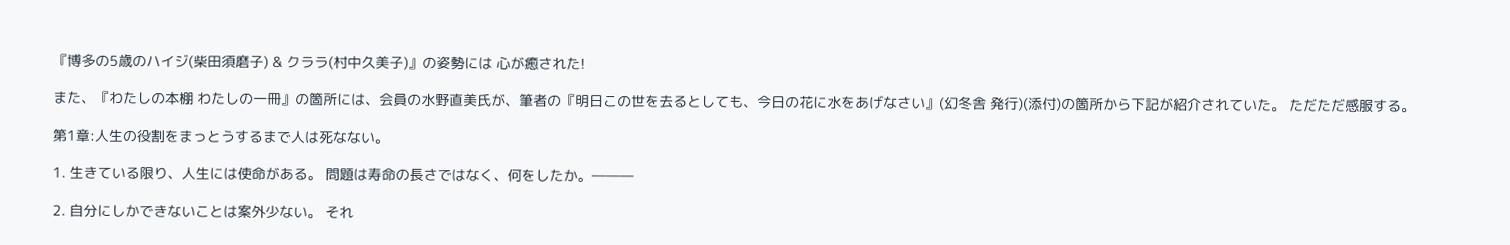『博多の5歳のハイジ(柴田須磨子) & クララ(村中久美子)』の姿勢には 心が癒された!

また、『わたしの本棚 わたしの一冊』の箇所には、会員の水野直美氏が、筆者の『明日この世を去るとしても、今日の花に水をあげなさい』(幻冬舎 発行)(添付)の箇所から下記が紹介されていた。 ただただ感服する。

第1章:人生の役割をまっとうするまで人は死なない。

1. 生きている限り、人生には使命がある。 問題は寿命の長さではなく、何をしたか。―――

2. 自分にしかできないことは案外少ない。 それ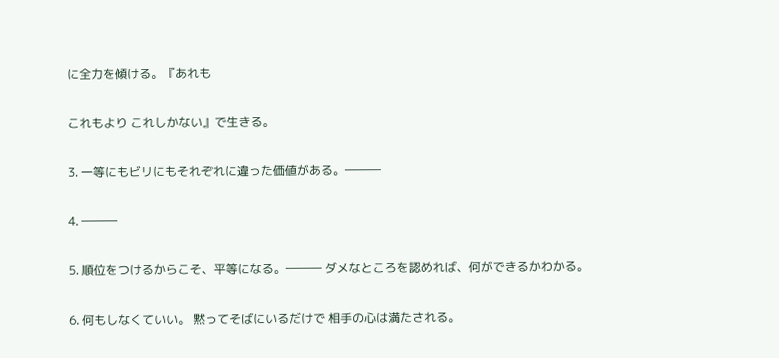に全力を傾ける。『あれも

これもより これしかない』で生きる。

3. 一等にもビリにもそれぞれに違った価値がある。―――

4. ―――

5. 順位をつけるからこそ、平等になる。――― ダメなところを認めれば、何ができるかわかる。

6. 何もしなくていい。 黙ってそばにいるだけで 相手の心は満たされる。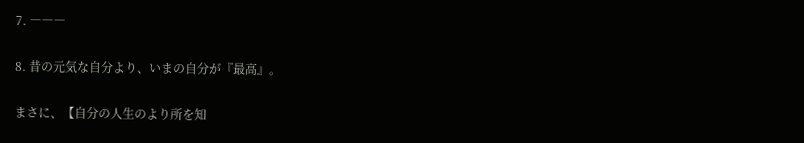7. ―――

8. 昔の元気な自分より、いまの自分が『最高』。

まさに、【自分の人生のより所を知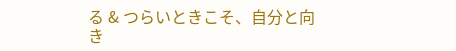る & つらいときこそ、自分と向き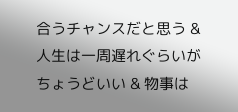合うチャンスだと思う & 人生は一周遅れぐらいがちょうどいい & 物事は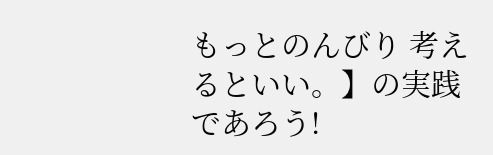もっとのんびり 考えるといい。】の実践であろう!